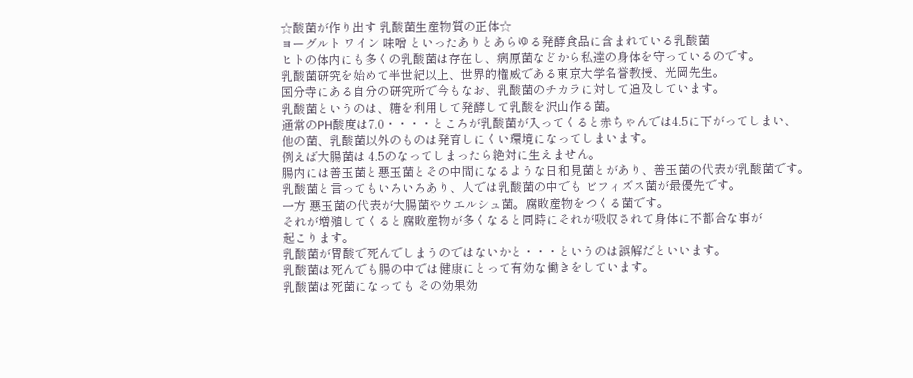☆酸菌が作り出す 乳酸菌生産物質の正体☆
ヨーグルト ワイン 味噌 といったありとあらゆる発酵食品に含まれている乳酸菌
ヒトの体内にも多くの乳酸菌は存在し、病原菌などから私達の身体を守っているのです。
乳酸菌研究を始めて半世紀以上、世界的権威である東京大学名誉教授、光岡先生。
国分寺にある自分の研究所で今もなお、乳酸菌のチカラに対して追及しています。
乳酸菌というのは、糖を利用して発酵して乳酸を沢山作る菌。
通常のPH酸度は7.0・・・・ところが乳酸菌が入ってくると赤ちゃんでは4.5に下がってしまい、
他の菌、乳酸菌以外のものは発育しにくい環境になってしまいます。
例えば大腸菌は 4.5のなってしまったら絶対に生えません。
腸内には善玉菌と悪玉菌とその中間になるような日和見菌とがあり、善玉菌の代表が乳酸菌です。
乳酸菌と言ってもいろいろあり、人では乳酸菌の中でも ビフィズス菌が最優先です。
一方 悪玉菌の代表が大腸菌やウエルシュ菌。腐敗産物をつくる菌です。
それが増殖してくると腐敗産物が多くなると同時にそれが吸収されて身体に不都合な事が
起こります。
乳酸菌が胃酸で死んでしまうのではないかと・・・というのは誤解だといいます。
乳酸菌は死んでも腸の中では健康にとって有効な働きをしています。
乳酸菌は死菌になっても その効果効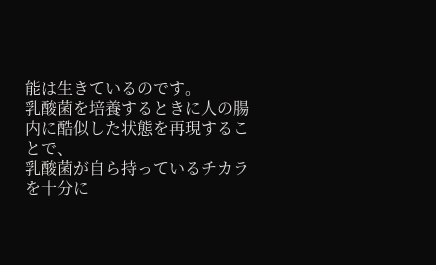能は生きているのです。
乳酸菌を培養するときに人の腸内に酷似した状態を再現することで、
乳酸菌が自ら持っているチカラを十分に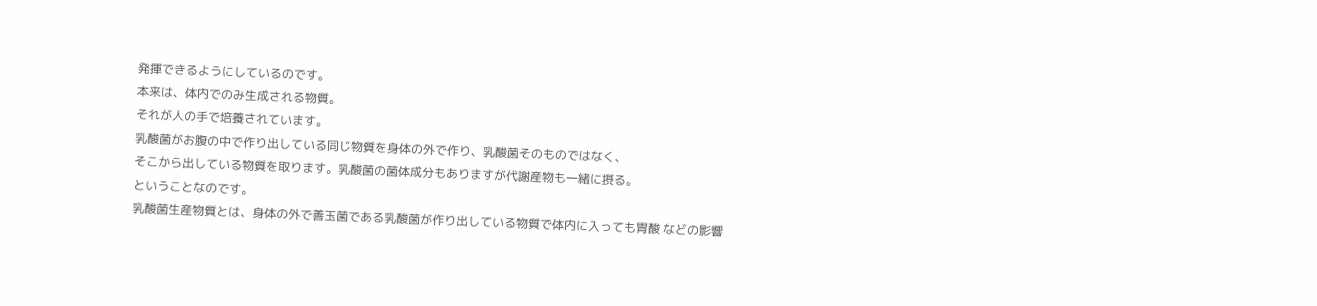発揮できるようにしているのです。
本来は、体内でのみ生成される物質。
それが人の手で培養されています。
乳酸菌がお腹の中で作り出している同じ物質を身体の外で作り、乳酸菌そのものではなく、
そこから出している物質を取ります。乳酸菌の菌体成分もありますが代謝産物も一緒に摂る。
ということなのです。
乳酸菌生産物質とは、身体の外で善玉菌である乳酸菌が作り出している物質で体内に入っても胃酸 などの影響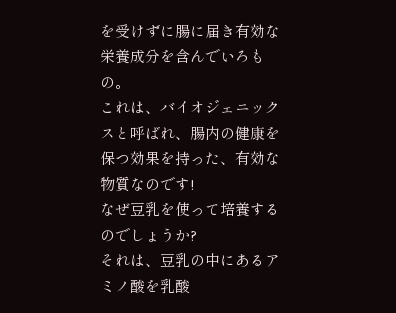を受けずに腸に届き有効な栄養成分を含んでいろもの。
これは、バイオジェニックスと呼ばれ、腸内の健康を保つ効果を持った、有効な物質なのです!
なぜ豆乳を使って培養するのでしょうか?
それは、豆乳の中にあるアミノ酸を乳酸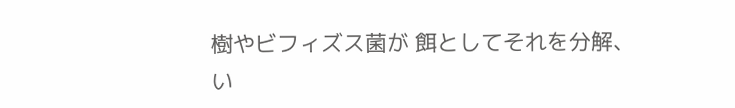樹やビフィズス菌が 餌としてそれを分解、
い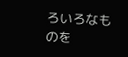ろいろなものを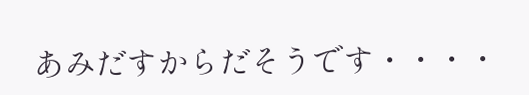あみだすからだそうです・・・・